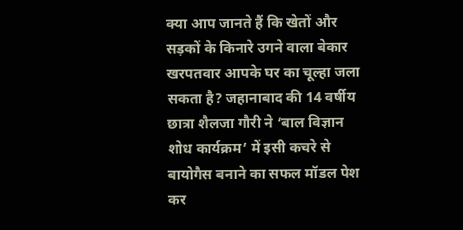क्या आप जानते हैं कि खेतों और सड़कों के किनारे उगने वाला बेकार खरपतवार आपके घर का चूल्हा जला सकता है? जहानाबाद की 14 वर्षीय छात्रा शैलजा गौरी ने ‘बाल विज्ञान शोध कार्यक्रम’ में इसी कचरे से बायोगैस बनाने का सफल मॉडल पेश कर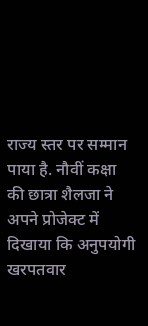राज्य स्तर पर सम्मान पाया है. नौवीं कक्षा की छात्रा शैलजा ने अपने प्रोजेक्ट में दिखाया कि अनुपयोगी खरपतवार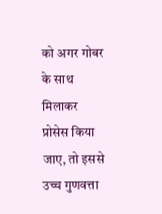को अगर गोबर के साथ मिलाकर प्रोसेस किया जाए, तो इससे उच्च गुणवत्ता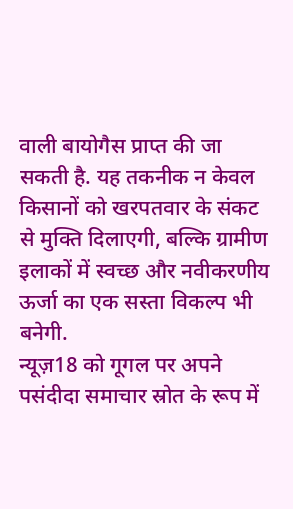वाली बायोगैस प्राप्त की जा सकती है. यह तकनीक न केवल किसानों को खरपतवार के संकट से मुक्ति दिलाएगी, बल्कि ग्रामीण इलाकों में स्वच्छ और नवीकरणीय ऊर्जा का एक सस्ता विकल्प भी बनेगी.
न्यूज़18 को गूगल पर अपने पसंदीदा समाचार स्रोत के रूप में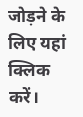जोड़ने के लिए यहां क्लिक करें।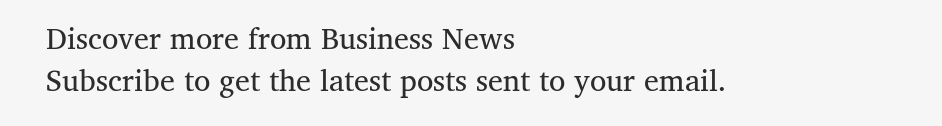Discover more from Business News
Subscribe to get the latest posts sent to your email.